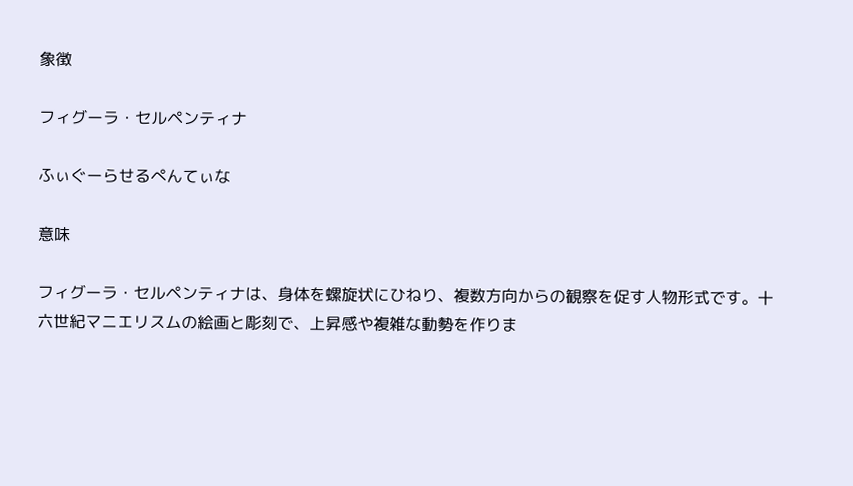象徴

フィグーラ・セルペンティナ

ふぃぐーらせるぺんてぃな

意味

フィグーラ・セルペンティナは、身体を螺旋状にひねり、複数方向からの観察を促す人物形式です。十六世紀マニエリスムの絵画と彫刻で、上昇感や複雑な動勢を作りま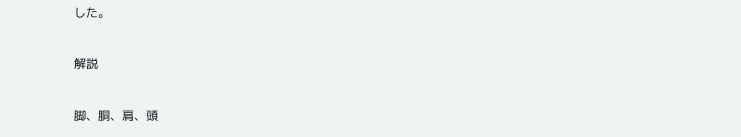した。

解説

脚、胴、肩、頭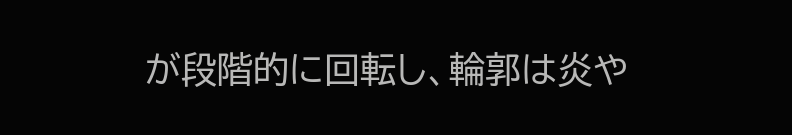が段階的に回転し、輪郭は炎や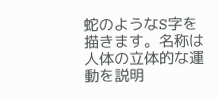蛇のようなS字を描きます。名称は人体の立体的な運動を説明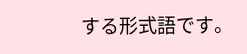する形式語です。